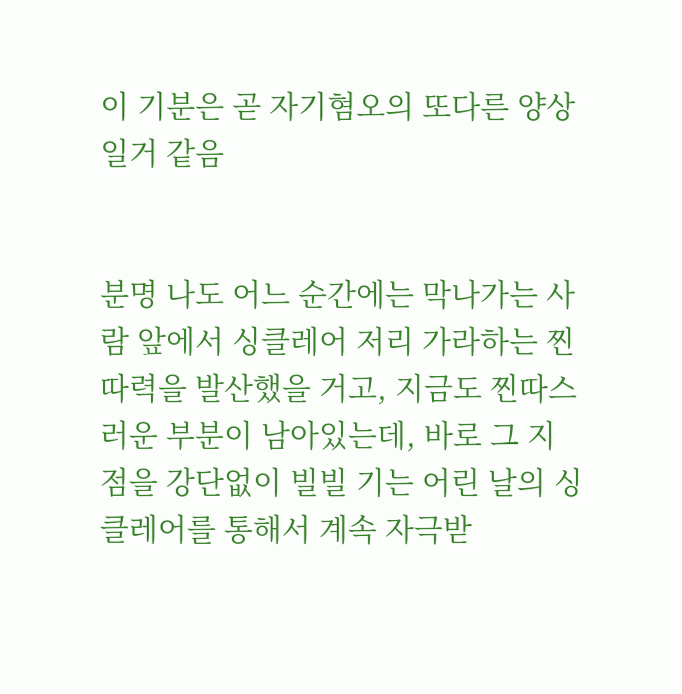이 기분은 곧 자기혐오의 또다른 양상일거 같음


분명 나도 어느 순간에는 막나가는 사람 앞에서 싱클레어 저리 가라하는 찐따력을 발산했을 거고, 지금도 찐따스러운 부분이 남아있는데, 바로 그 지점을 강단없이 빌빌 기는 어린 날의 싱클레어를 통해서 계속 자극받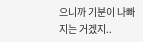으니까 기분이 나빠지는 거겠지..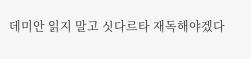데미안 읽지 말고 싯다르타 재독해야겠다